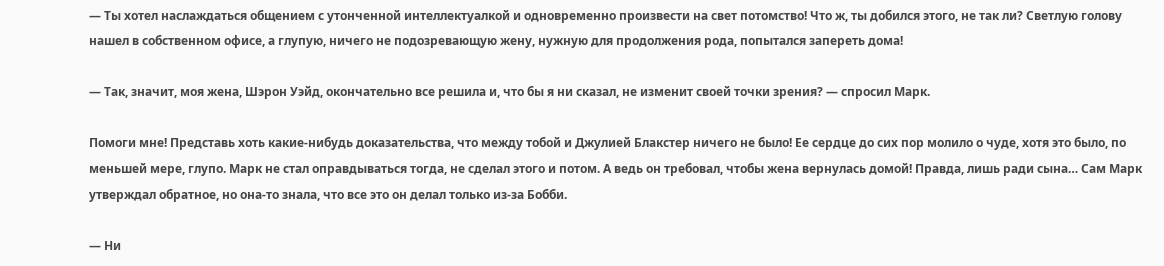— Ты хотел наслаждаться общением с утонченной интеллектуалкой и одновременно произвести на свет потомство! Что ж, ты добился этого, не так ли? Светлую голову нашел в собственном офисе, а глупую, ничего не подозревающую жену, нужную для продолжения рода, попытался запереть дома!

— Так, значит, моя жена, Шэрон Уэйд, окончательно все решила и, что бы я ни сказал, не изменит своей точки зрения? — спросил Марк.

Помоги мне! Представь хоть какие-нибудь доказательства, что между тобой и Джулией Блакстер ничего не было! Ее сердце до сих пор молило о чуде, хотя это было, по меньшей мере, глупо. Марк не стал оправдываться тогда, не сделал этого и потом. А ведь он требовал, чтобы жена вернулась домой! Правда, лишь ради сына… Сам Марк утверждал обратное, но она-то знала, что все это он делал только из-за Бобби.

— Ни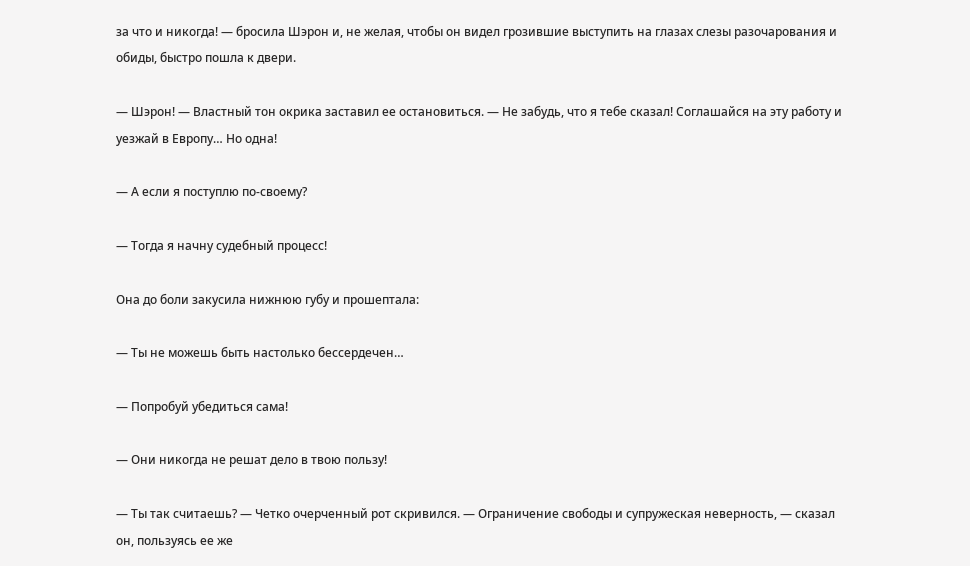за что и никогда! — бросила Шэрон и, не желая, чтобы он видел грозившие выступить на глазах слезы разочарования и обиды, быстро пошла к двери.

— Шэрон! — Властный тон окрика заставил ее остановиться. — Не забудь, что я тебе сказал! Соглашайся на эту работу и уезжай в Европу… Но одна!

— А если я поступлю по-своему?

— Тогда я начну судебный процесс!

Она до боли закусила нижнюю губу и прошептала:

— Ты не можешь быть настолько бессердечен…

— Попробуй убедиться сама!

— Они никогда не решат дело в твою пользу!

— Ты так считаешь? — Четко очерченный рот скривился. — Ограничение свободы и супружеская неверность, — сказал он, пользуясь ее же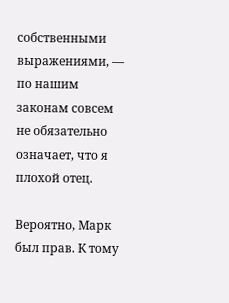собственными выражениями, — по нашим законам совсем не обязательно означает, что я плохой отец.

Вероятно, Марк был прав. К тому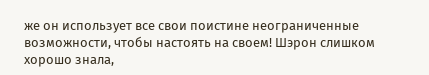же он использует все свои поистине неограниченные возможности, чтобы настоять на своем! Шэрон слишком хорошо знала,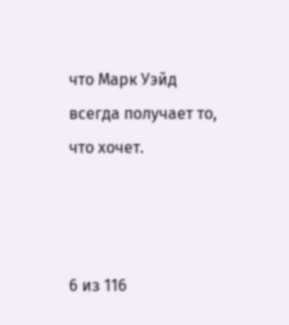что Марк Уэйд всегда получает то, что хочет.



6 из 116